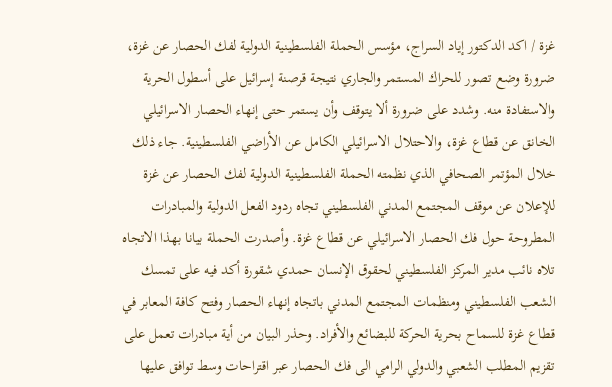غزة / اكد الدكتور إياد السراج، مؤسس الحملة الفلسطينية الدولية لفك الحصار عن غزة، ضرورة وضع تصور للحراك المستمر والجاري نتيجة قرصنة إسرائيل على أسطول الحرية والاستفادة منه. وشدد على ضرورة ألا يتوقف وأن يستمر حتى إنهاء الحصار الاسرائيلي الخانق عن قطاع غزة، والاحتلال الاسرائيلي الكامل عن الأراضي الفلسطينية. جاء ذلك خلال المؤتمر الصحافي الذي نظمته الحملة الفلسطينية الدولية لفك الحصار عن غزة للإعلان عن موقف المجتمع المدني الفلسطيني تجاه ردود الفعل الدولية والمبادرات المطروحة حول فك الحصار الاسرائيلي عن قطاع غزة. وأصدرت الحملة بيانا بهذا الاتجاه تلاه نائب مدير المركز الفلسطيني لحقوق الإنسان حمدي شقورة أكد فيه على تمسك الشعب الفلسطيني ومنظمات المجتمع المدني باتجاه إنهاء الحصار وفتح كافة المعابر في قطاع غزة للسماح بحرية الحركة للبضائع والأفراد. وحذر البيان من أية مبادرات تعمل على تقزيم المطلب الشعبي والدولي الرامي الى فك الحصار عبر اقتراحات وسط توافق عليها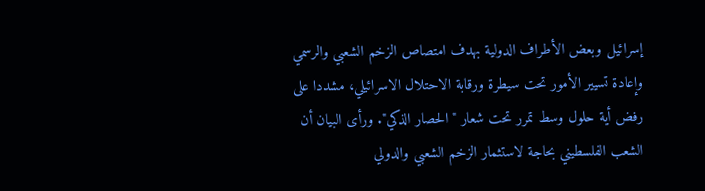إسرائيل وبعض الأطراف الدولية بهدف امتصاص الزخم الشعبي والرسمي وإعادة تسيير الأمور تحت سيطرة ورقابة الاحتلال الاسرائيلي، مشددا على رفض أية حلول وسط تمرر تحت شعار "الحصار الذكي". ورأى البيان أن الشعب الفلسطيني بحاجة لاستثمار الزخم الشعبي والدولي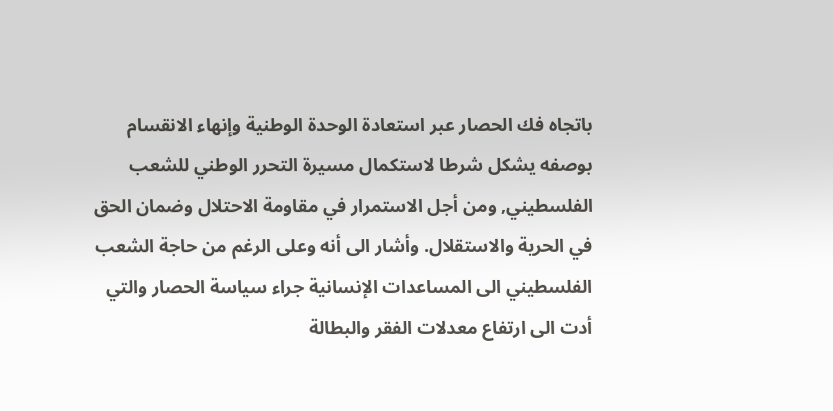باتجاه فك الحصار عبر استعادة الوحدة الوطنية وإنهاء الانقسام بوصفه يشكل شرطا لاستكمال مسيرة التحرر الوطني للشعب الفلسطيني, ومن أجل الاستمرار في مقاومة الاحتلال وضمان الحق في الحرية والاستقلال. وأشار الى أنه وعلى الرغم من حاجة الشعب الفلسطيني الى المساعدات الإنسانية جراء سياسة الحصار والتي أدت الى ارتفاع معدلات الفقر والبطالة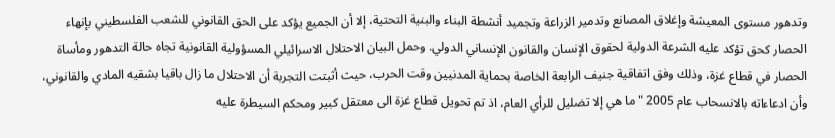وتدهور مستوى المعيشة وإغلاق المصانع وتدمير الزراعة وتجميد أنشطة البناء والبنية التحتية، إلا أن الجميع يؤكد على الحق القانوني للشعب الفلسطيني بإنهاء الحصار كحق تؤكد عليه الشرعة الدولية لحقوق الإنسان والقانون الإنساني الدولي. وحمل البيان الاحتلال الاسرائيلي المسؤولية القانونية تجاه حالة التدهور ومأساة الحصار في قطاع غزة، وذلك وفق اتفاقية جنيف الرابعة الخاصة بحماية المدنيين وقت الحرب، حيث أثبتت التجربة أن الاحتلال ما زال باقيا بشقيه المادي والقانوني، وأن ادعاءاته بالانسحاب عام 2005 "ما هي إلا تضليل للرأي العام، اذ تم تحويل قطاع غزة الى معتقل كبير ومحكم السيطرة عليه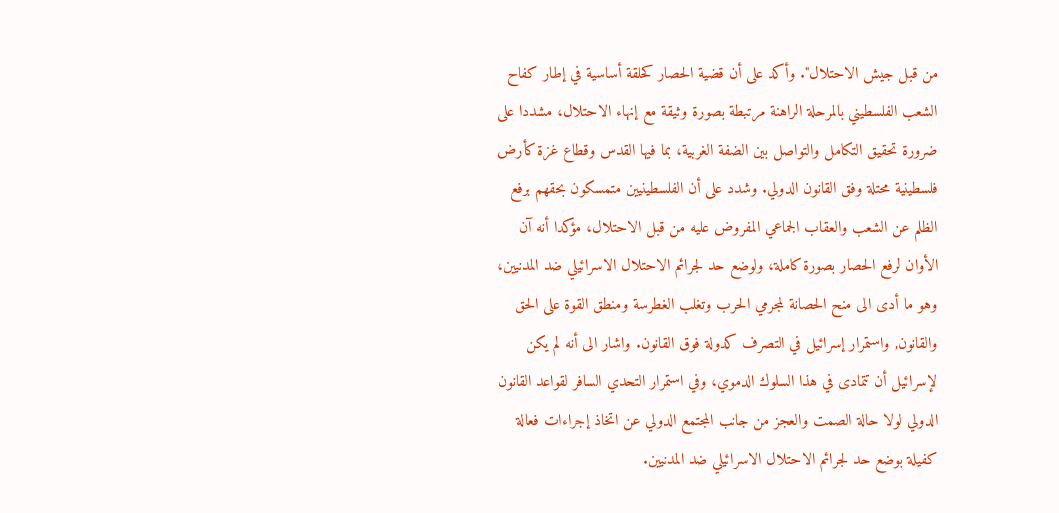من قبل جيش الاحتلال". وأكد على أن قضية الحصار كحلقة أساسية في إطار كفاح الشعب الفلسطيني بالمرحلة الراهنة مرتبطة بصورة وثيقة مع إنهاء الاحتلال، مشددا على ضرورة تحقيق التكامل والتواصل بين الضفة الغربية، بما فيها القدس وقطاع غزة كأرض فلسطينية محتلة وفق القانون الدولي. وشدد على أن الفلسطينيين متمسكون بحقهم برفع الظلم عن الشعب والعقاب الجماعي المفروض عليه من قبل الاحتلال، مؤكدا أنه آن الأوان لرفع الحصار بصورة كاملة، ولوضع حد لجرائم الاحتلال الاسرائيلي ضد المدنيين، وهو ما أدى الى منح الحصانة لمجرمي الحرب وتغلب الغطرسة ومنطق القوة على الحق والقانون, واستمرار إسرائيل في التصرف كدولة فوق القانون. واشار الى أنه لم يكن لإسرائيل أن تتمادى في هذا السلوك الدموي، وفي استمرار التحدي السافر لقواعد القانون الدولي لولا حالة الصمت والعجز من جانب المجتمع الدولي عن اتخاذ إجراءات فعالة كفيلة بوضع حد لجرائم الاحتلال الاسرائيلي ضد المدنيين.